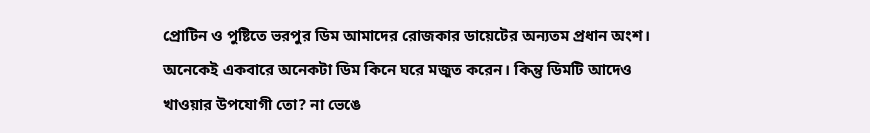প্রোটিন ও পুষ্টিতে ভরপুর ডিম আমাদের রোজকার ডায়েটের অন্যতম প্রধান অংশ। অনেকেই একবারে অনেকটা ডিম কিনে ঘরে মজুত করেন। কিন্তু ডিমটি আদেও খাওয়ার উপযোগী তো? না ভেঙে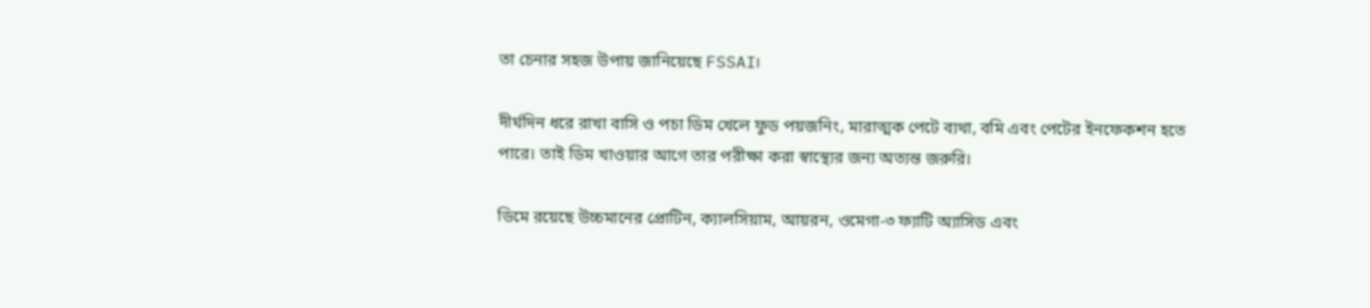তা চেনার সহজ উপায় জানিয়েছে FSSAI।

দীর্ঘদিন ধরে রাখা বাসি ও পচা ডিম খেলে ফুড পয়জনিং, মারাত্মক পেটে ব্যথা, বমি এবং পেটের ইনফেকশন হতে পারে। তাই ডিম খাওয়ার আগে তার পরীক্ষা করা স্বাস্থ্যের জন্য অত্যন্ত জরুরি।

ডিমে রয়েছে উচ্চমানের প্রোটিন, ক্যালসিয়াম, আয়রন, ওমেগা-৩ ফ্যাটি অ্যাসিড এবং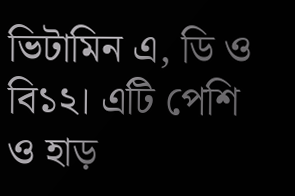ভিটামিন এ, ডি ও বি১২। এটি পেশি ও হাড়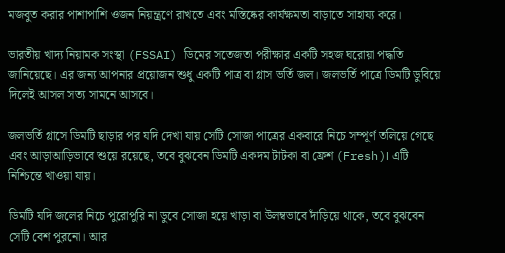মজবুত করার পাশাপাশি ওজন নিয়ন্ত্রণে রাখতে এবং মস্তিষ্কের কার্যক্ষমতা বাড়াতে সাহায্য করে।

ভারতীয় খাদ্য নিয়ামক সংস্থা (FSSAI) ডিমের সতেজতা পরীক্ষার একটি সহজ ঘরোয়া পদ্ধতি জানিয়েছে। এর জন্য আপনার প্রয়োজন শুধু একটি পাত্র বা গ্লাস ভর্তি জল। জলভর্তি পাত্রে ডিমটি ডুবিয়ে দিলেই আসল সত্য সামনে আসবে।

জলভর্তি গ্লাসে ডিমটি ছাড়ার পর যদি দেখা যায় সেটি সোজা পাত্রের একবারে নিচে সম্পূর্ণ তলিয়ে গেছে এবং আড়াআড়িভাবে শুয়ে রয়েছে, তবে বুঝবেন ডিমটি একদম টাটকা বা ফ্রেশ (Fresh)। এটি নিশ্চিন্তে খাওয়া যায়।

ডিমটি যদি জলের নিচে পুরোপুরি না ডুবে সোজা হয়ে খাড়া বা উলম্বভাবে দাঁড়িয়ে থাকে, তবে বুঝবেন সেটি বেশ পুরনো। আর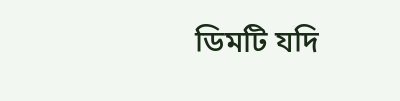ডিমটি যদি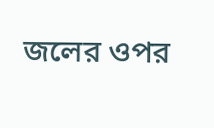জলের ওপর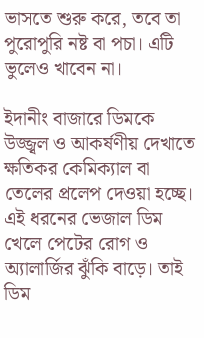ভাসতে শুরু করে, তবে তা পুরোপুরি নষ্ট বা পচা। এটি ভুলেও খাবেন না।

ইদানীং বাজারে ডিমকে উজ্জ্বল ও আকর্ষণীয় দেখাতে ক্ষতিকর কেমিক্যাল বা তেলের প্রলেপ দেওয়া হচ্ছে। এই ধরনের ভেজাল ডিম খেলে পেটের রোগ ও অ্যালার্জির ঝুঁকি বাড়ে। তাই ডিম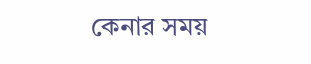কেনার সময়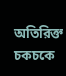অতিরিক্ত চকচকে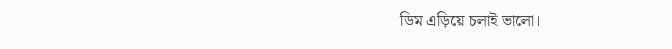ডিম এড়িয়ে চলাই ভালো।